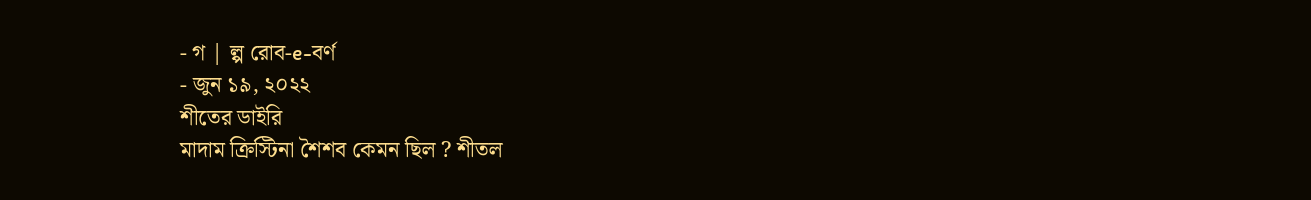- গ | ল্প রোব-e-বর্ণ
- জুন ১৯, ২০২২
শীতের ডাইরি
মাদাম ক্রিস্টিনা শৈশব কেমন ছিল ? শীতল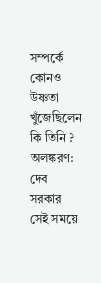সম্পর্কে কোনও উষ্ণতা খুঁজেছিলেন কি তিনি ?
অলঙ্করণ: দেব সরকার
সেই সময়ে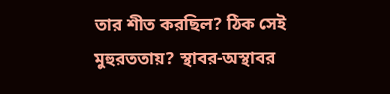তার শীত করছিল? ঠিক সেই মুহুরততায়? স্থাবর-অস্থাবর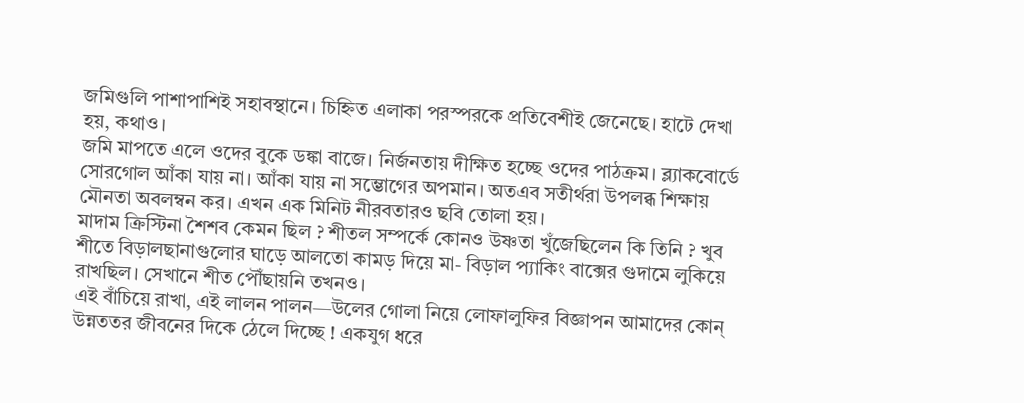জমিগুলি পাশাপাশিই সহাবস্থানে। চিহ্নিত এলাকা পরস্পরকে প্রতিবেশীই জেনেছে। হাটে দেখা হয়, কথাও।
জমি মাপতে এলে ওদের বুকে ডঙ্কা বাজে। নির্জনতায় দীক্ষিত হচ্ছে ওদের পাঠক্রম। ব্ল্যাকবোর্ডে সোরগোল আঁকা যায় না। আঁকা যায় না সম্ভোগের অপমান। অতএব সতীর্থরা উপলব্ধ শিক্ষায় মৌনতা অবলম্বন কর। এখন এক মিনিট নীরবতারও ছবি তোলা হয়।
মাদাম ক্রিস্টিনা শৈশব কেমন ছিল ? শীতল সম্পর্কে কোনও উষ্ণতা খুঁজেছিলেন কি তিনি ? খুব শীতে বিড়ালছানাগুলোর ঘাড়ে আলতো কামড় দিয়ে মা- বিড়াল প্যাকিং বাক্সের গুদামে লুকিয়ে রাখছিল। সেখানে শীত পৌঁছায়নি তখনও।
এই বাঁচিয়ে রাখা, এই লালন পালন—উলের গোলা নিয়ে লোফালুফির বিজ্ঞাপন আমাদের কোন্ উন্নততর জীবনের দিকে ঠেলে দিচ্ছে ! একযুগ ধরে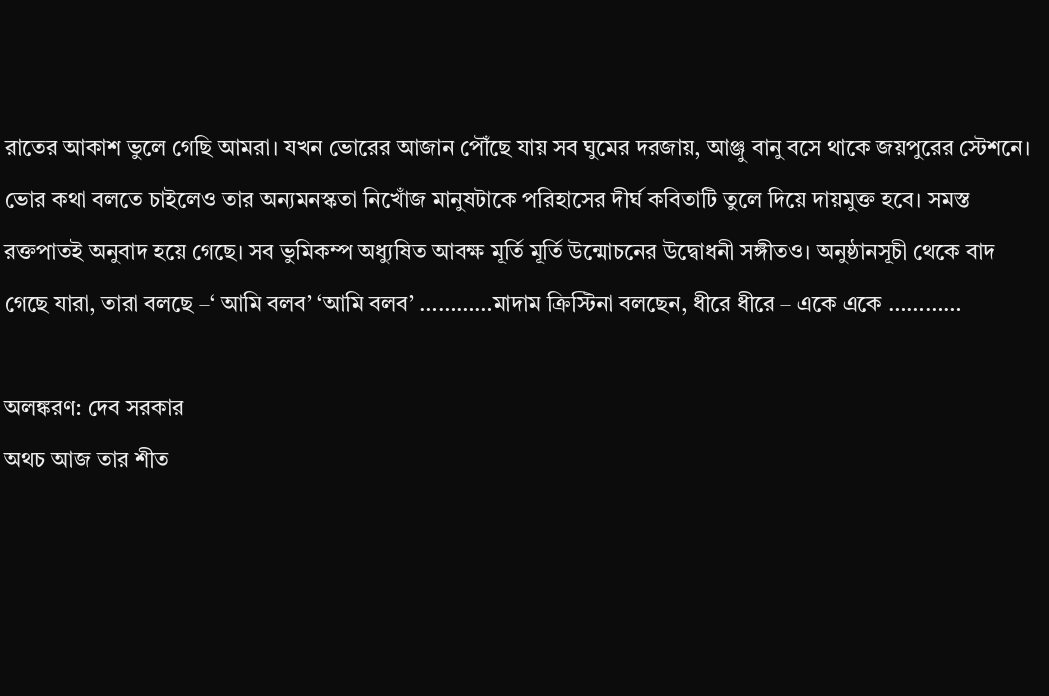রাতের আকাশ ভুলে গেছি আমরা। যখন ভোরের আজান পৌঁছে যায় সব ঘুমের দরজায়, আঞ্জু বানু বসে থাকে জয়পুরের স্টেশনে। ভোর কথা বলতে চাইলেও তার অন্যমনস্কতা নিখোঁজ মানুষটাকে পরিহাসের দীর্ঘ কবিতাটি তুলে দিয়ে দায়মুক্ত হবে। সমস্ত রক্তপাতই অনুবাদ হয়ে গেছে। সব ভুমিকম্প অধ্যুষিত আবক্ষ মূর্তি মূর্তি উন্মোচনের উদ্বোধনী সঙ্গীতও। অনুষ্ঠানসূচী থেকে বাদ গেছে যারা, তারা বলছে –‘ আমি বলব’ ‘আমি বলব’ …………মাদাম ক্রিস্টিনা বলছেন, ধীরে ধীরে – একে একে …………

অলঙ্করণ: দেব সরকার
অথচ আজ তার শীত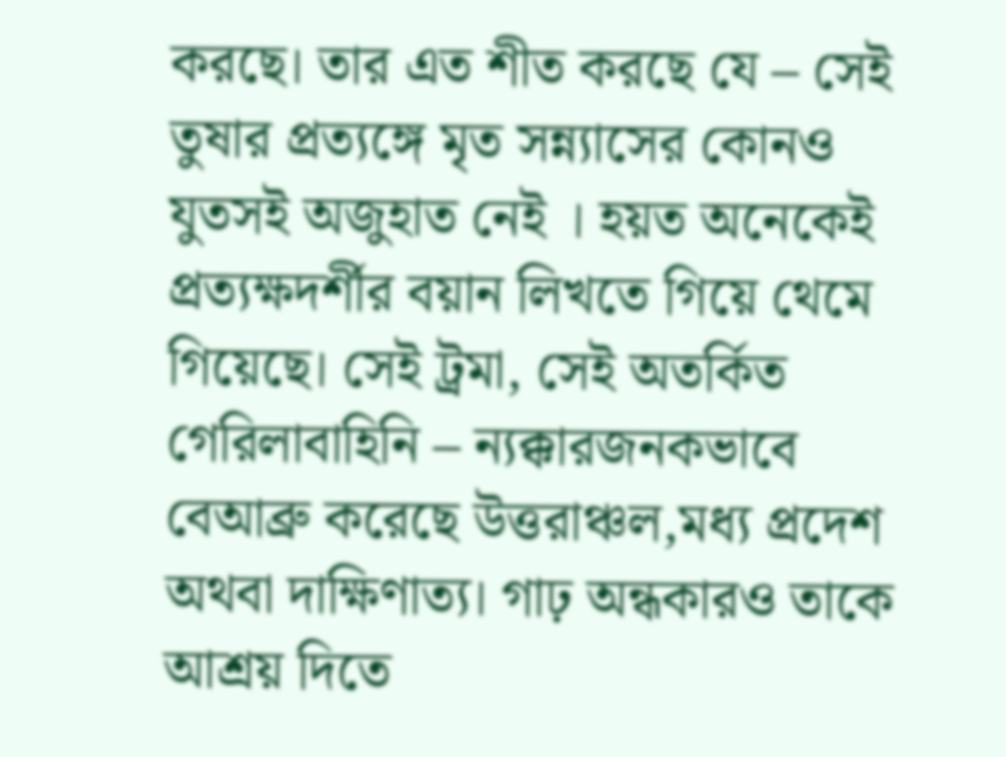করছে। তার এত শীত করছে যে – সেই তুষার প্রত্যঙ্গে মৃত সন্ন্যাসের কোনও যুতসই অজুহাত নেই । হয়ত অনেকেই প্রত্যক্ষদর্শীর বয়ান লিখতে গিয়ে থেমে গিয়েছে। সেই ট্রমা, সেই অতর্কিত গেরিলাবাহিনি – ন্যক্কারজনকভাবে বেআব্রু করেছে উত্তরাঞ্চল,মধ্য প্রদেশ অথবা দাক্ষিণাত্য। গাঢ় অন্ধকারও তাকে আশ্রয় দিতে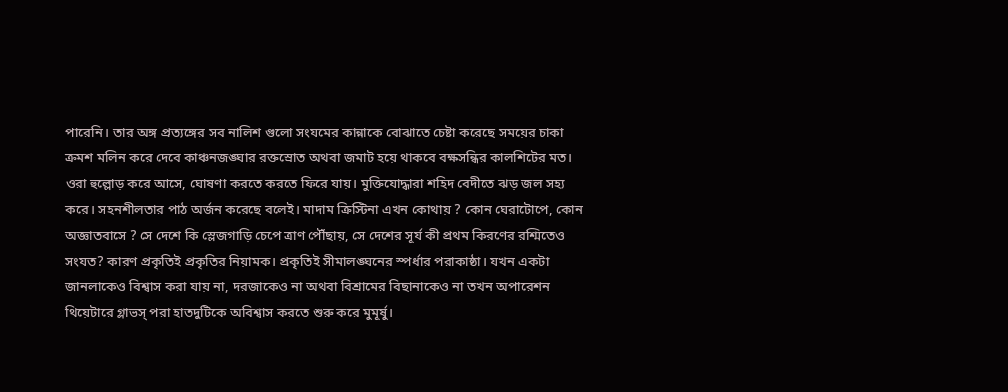পারেনি। তার অঙ্গ প্রত্যঙ্গের সব নালিশ গুলো সংযমের কান্নাকে বোঝাতে চেষ্টা করেছে সময়ের চাকা ক্রমশ মলিন করে দেবে কাঞ্চনজঙ্ঘার রক্তস্রোত অথবা জমাট হয়ে থাকবে বক্ষসন্ধির কালশিটের মত।
ওরা হুল্লোড় করে আসে, ঘোষণা করতে করতে ফিরে যায়। মুক্তিযোদ্ধারা শহিদ বেদীতে ঝড় জল সহ্য করে। সহনশীলতার পাঠ অর্জন করেছে বলেই। মাদাম ক্রিস্টিনা এখন কোথায় ? কোন ঘেরাটোপে, কোন অজ্ঞাতবাসে ? সে দেশে কি স্লেজগাড়ি চেপে ত্রাণ পৌঁছায়, সে দেশের সূর্য কী প্রথম কিরণের রশ্মিতেও সংযত? কারণ প্রকৃতিই প্রকৃতির নিয়ামক। প্রকৃতিই সীমালঙ্ঘনের স্পর্ধার পরাকাষ্ঠা। যখন একটা জানলাকেও বিশ্বাস করা যায় না, দরজাকেও না অথবা বিশ্রামের বিছানাকেও না তখন অপারেশন থিয়েটারে গ্লাভস্ পরা হাতদুটিকে অবিশ্বাস করতে শুরু করে মুমূর্ষু।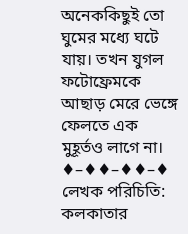অনেককিছুই তো ঘুমের মধ্যে ঘটে যায়। তখন যুগল ফটোফ্রেমকে আছাড় মেরে ভেঙ্গে ফেলতে এক মুহূর্তও লাগে না।
♦–♦♦–♦♦–♦
লেখক পরিচিতি: কলকাতার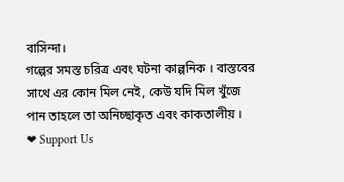বাসিন্দা।
গল্পের সমস্ত চরিত্র এবং ঘটনা কাল্পনিক । বাস্তবের সাথে এর কোন মিল নেই, কেউ যদি মিল খুঁজে পান তাহলে তা অনিচ্ছাকৃত এবং কাকতালীয় ।
❤ Support Us